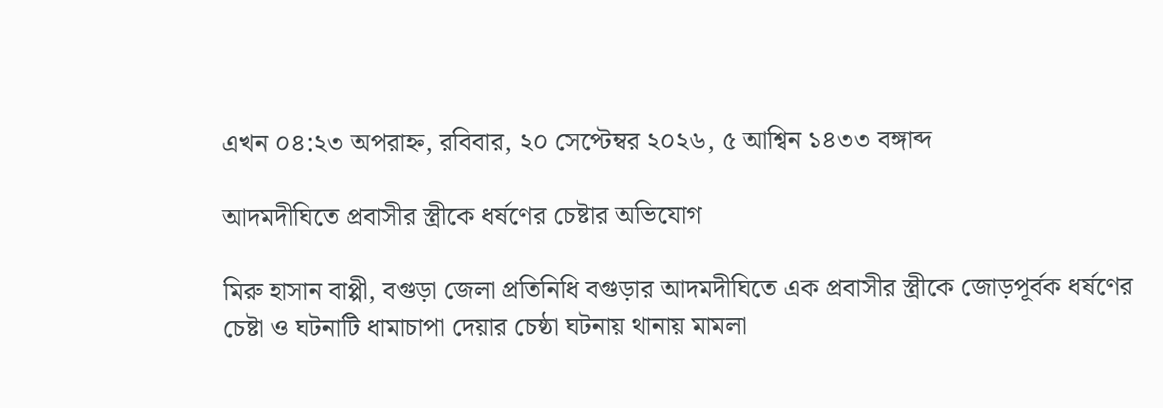এখন ০৪:২৩ অপরাহ্ন, রবিবার, ২০ সেপ্টেম্বর ২০২৬, ৫ আশ্বিন ১৪৩৩ বঙ্গাব্দ

আদমদীঘিতে প্রবাসীর স্ত্রীকে ধর্ষণের চেষ্টার অভিযোগ

মিরু হাসান বাপ্পী, বগুড়া জেলা প্রতিনিধি বগুড়ার আদমদীঘিতে এক প্রবাসীর স্ত্রীকে জোড়পূর্বক ধর্ষণের চেষ্টা ও ঘটনাটি ধামাচাপা দেয়ার চেষ্ঠা ঘটনায় থানায় মামলা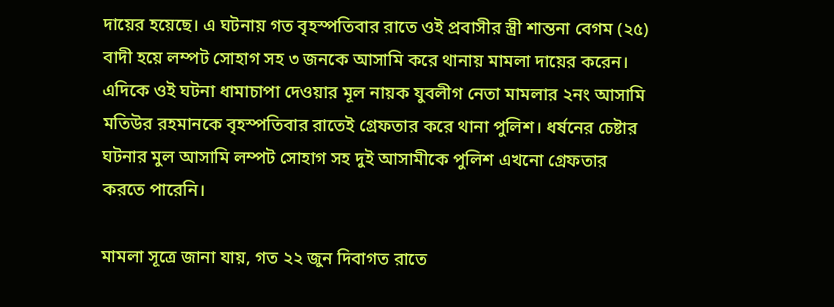দায়ের হয়েছে। এ ঘটনায় গত বৃহস্পতিবার রাতে ওই প্রবাসীর স্ত্রী শান্তনা বেগম (২৫) বাদী হয়ে লম্পট সোহাগ সহ ৩ জনকে আসামি করে থানায় মামলা দায়ের করেন। এদিকে ওই ঘটনা ধামাচাপা দেওয়ার মূল নায়ক যুবলীগ নেতা মামলার ২নং আসামি মতিউর রহমানকে বৃহস্পতিবার রাতেই গ্রেফতার করে থানা পুলিশ। ধর্ষনের চেষ্টার ঘটনার মুল আসামি লম্পট সোহাগ সহ দুই আসামীকে পুলিশ এখনো গ্রেফতার করতে পারেনি।

মামলা সূত্রে জানা যায়, গত ২২ জুন দিবাগত রাতে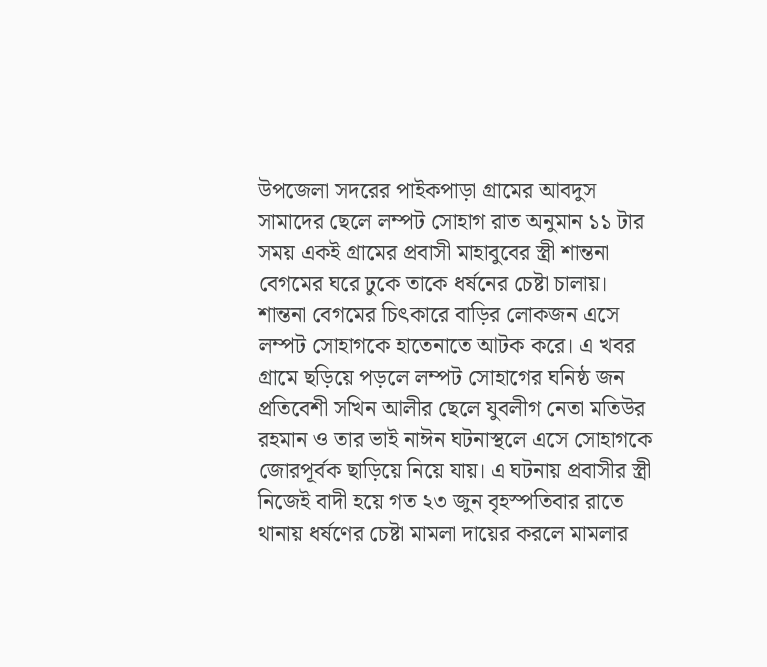উপজেলা সদরের পাইকপাড়া গ্রামের আবদুস সামাদের ছেলে লম্পট সোহাগ রাত অনুমান ১১ টার সময় একই গ্রামের প্রবাসী মাহাবুবের স্ত্রী শান্তনা বেগমের ঘরে ঢুকে তাকে ধর্ষনের চেষ্টা চালায়। শান্তনা বেগমের চিৎকারে বাড়ির লোকজন এসে লম্পট সোহাগকে হাতেনাতে আটক করে। এ খবর গ্রামে ছড়িয়ে পড়লে লম্পট সোহাগের ঘনিষ্ঠ জন প্রতিবেশী সখিন আলীর ছেলে যুবলীগ নেতা মতিউর রহমান ও তার ভাই নাঈন ঘটনাস্থলে এসে সোহাগকে জোরপূর্বক ছাড়িয়ে নিয়ে যায়। এ ঘটনায় প্রবাসীর স্ত্রী নিজেই বাদী হয়ে গত ২৩ জুন বৃহস্পতিবার রাতে থানায় ধর্ষণের চেষ্টা মামলা দায়ের করলে মামলার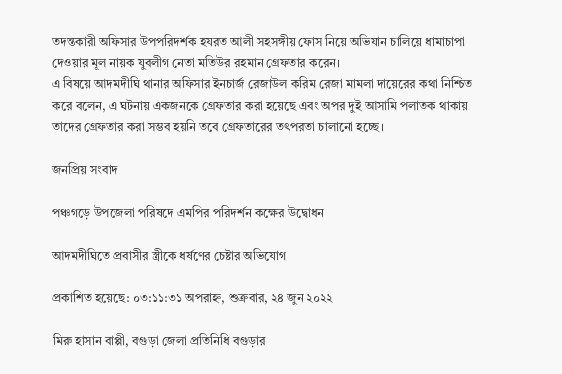তদন্তকারী অফিসার উপপরিদর্শক হযরত আলী সহসঙ্গীয় ফোস নিয়ে অভিযান চালিয়ে ধামাচাপা দেওয়ার মূল নায়ক যুবলীগ নেতা মতিউর রহমান গ্রেফতার করেন।
এ বিষয়ে আদমদীঘি থানার অফিসার ইনচার্জ রেজাউল করিম রেজা মামলা দায়েরের কথা নিশ্চিত করে বলেন, এ ঘটনায় একজনকে গ্রেফতার করা হয়েছে এবং অপর দুই আসামি পলাতক থাকায় তাদের গ্রেফতার করা সম্ভব হয়নি তবে গ্রেফতারের তৎপরতা চালানো হচ্ছে।

জনপ্রিয় সংবাদ

পঞ্চগড়ে উপজেলা পরিষদে এমপির পরিদর্শন কক্ষের উদ্বোধন

আদমদীঘিতে প্রবাসীর স্ত্রীকে ধর্ষণের চেষ্টার অভিযোগ

প্রকাশিত হয়েছে: ০৩:১১:৩১ অপরাহ্ন, শুক্রবার, ২৪ জুন ২০২২

মিরু হাসান বাপ্পী, বগুড়া জেলা প্রতিনিধি বগুড়ার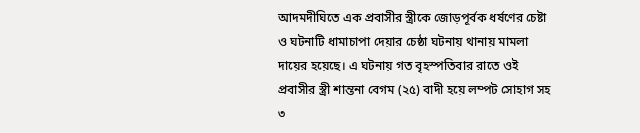আদমদীঘিতে এক প্রবাসীর স্ত্রীকে জোড়পূর্বক ধর্ষণের চেষ্টা ও ঘটনাটি ধামাচাপা দেয়ার চেষ্ঠা ঘটনায় থানায় মামলা দায়ের হয়েছে। এ ঘটনায় গত বৃহস্পতিবার রাতে ওই প্রবাসীর স্ত্রী শান্তনা বেগম (২৫) বাদী হয়ে লম্পট সোহাগ সহ ৩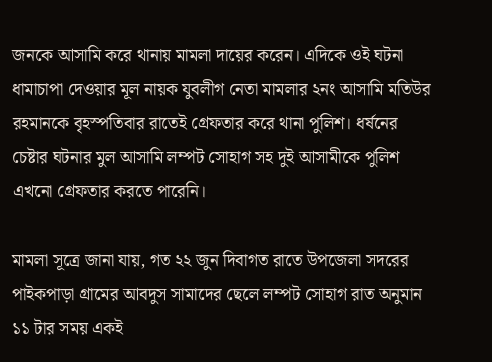জনকে আসামি করে থানায় মামলা দায়ের করেন। এদিকে ওই ঘটনা ধামাচাপা দেওয়ার মূল নায়ক যুবলীগ নেতা মামলার ২নং আসামি মতিউর রহমানকে বৃহস্পতিবার রাতেই গ্রেফতার করে থানা পুলিশ। ধর্ষনের চেষ্টার ঘটনার মুল আসামি লম্পট সোহাগ সহ দুই আসামীকে পুলিশ এখনো গ্রেফতার করতে পারেনি।

মামলা সূত্রে জানা যায়, গত ২২ জুন দিবাগত রাতে উপজেলা সদরের পাইকপাড়া গ্রামের আবদুস সামাদের ছেলে লম্পট সোহাগ রাত অনুমান ১১ টার সময় একই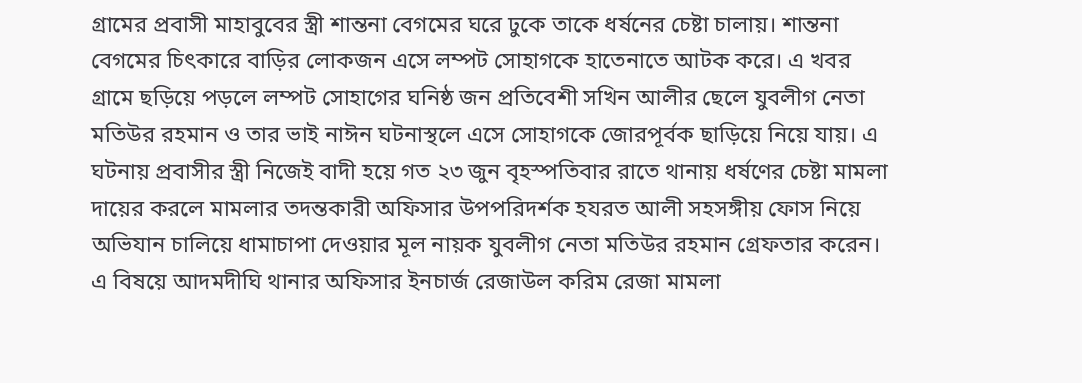গ্রামের প্রবাসী মাহাবুবের স্ত্রী শান্তনা বেগমের ঘরে ঢুকে তাকে ধর্ষনের চেষ্টা চালায়। শান্তনা বেগমের চিৎকারে বাড়ির লোকজন এসে লম্পট সোহাগকে হাতেনাতে আটক করে। এ খবর গ্রামে ছড়িয়ে পড়লে লম্পট সোহাগের ঘনিষ্ঠ জন প্রতিবেশী সখিন আলীর ছেলে যুবলীগ নেতা মতিউর রহমান ও তার ভাই নাঈন ঘটনাস্থলে এসে সোহাগকে জোরপূর্বক ছাড়িয়ে নিয়ে যায়। এ ঘটনায় প্রবাসীর স্ত্রী নিজেই বাদী হয়ে গত ২৩ জুন বৃহস্পতিবার রাতে থানায় ধর্ষণের চেষ্টা মামলা দায়ের করলে মামলার তদন্তকারী অফিসার উপপরিদর্শক হযরত আলী সহসঙ্গীয় ফোস নিয়ে অভিযান চালিয়ে ধামাচাপা দেওয়ার মূল নায়ক যুবলীগ নেতা মতিউর রহমান গ্রেফতার করেন।
এ বিষয়ে আদমদীঘি থানার অফিসার ইনচার্জ রেজাউল করিম রেজা মামলা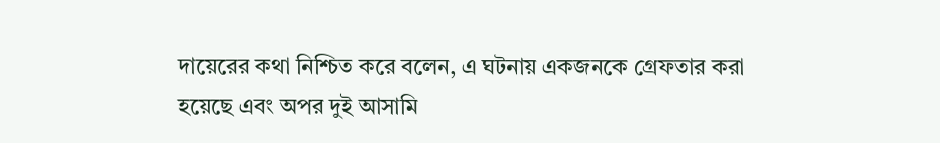দায়েরের কথা নিশ্চিত করে বলেন, এ ঘটনায় একজনকে গ্রেফতার করা হয়েছে এবং অপর দুই আসামি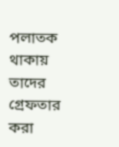পলাতক থাকায় তাদের গ্রেফতার করা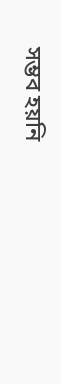সম্ভব হয়নি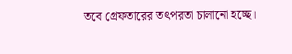তবে গ্রেফতারের তৎপরতা চালানো হচ্ছে।